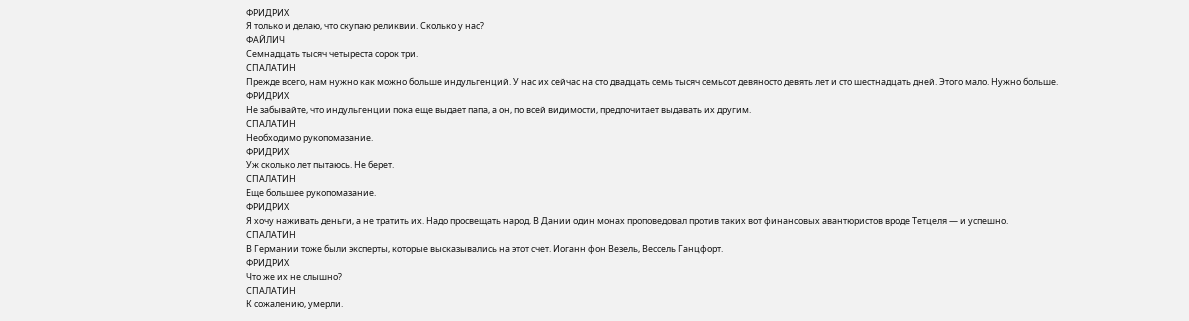ФРИДРИХ
Я только и делаю, что скупаю реликвии. Сколько у нас?
ФАЙЛИЧ
Семнадцать тысяч четыреста сорок три.
СПАЛАТИН
Прежде всего, нам нужно как можно больше индульгенций. У нас их сейчас на сто двадцать семь тысяч семьсот девяносто девять лет и сто шестнадцать дней. Этого мало. Нужно больше.
ФРИДРИХ
Не забывайте, что индульгенции пока еще выдает папа, а он, по всей видимости, предпочитает выдавать их другим.
СПАЛАТИН
Необходимо рукопомазание.
ФРИДРИХ
Уж сколько лет пытаюсь. Не берет.
СПАЛАТИН
Еще большее рукопомазание.
ФРИДРИХ
Я хочу наживать деньги, а не тратить их. Надо просвещать народ. В Дании один монах проповедовал против таких вот финансовых авантюристов вроде Тетцеля — и успешно.
СПАЛАТИН
В Германии тоже были эксперты, которые высказывались на этот счет. Иоганн фон Везель, Вессель Ганцфорт.
ФРИДРИХ
Что же их не слышно?
СПАЛАТИН
К сожалению, умерли.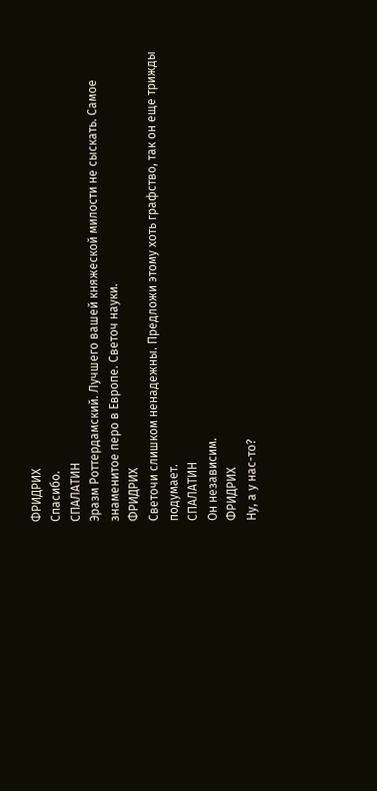ФРИДРИХ
Спасибо.
СПАЛАТИН
Эразм Роттердамский. Лучшего вашей княжеской милости не сыскать. Самое знаменитое перо в Европе. Светоч науки.
ФРИДРИХ
Светочи слишком ненадежны. Предложи этому хоть графство, так он еще трижды подумает.
СПАЛАТИН
Он независим.
ФРИДРИХ
Ну, а у нас-то?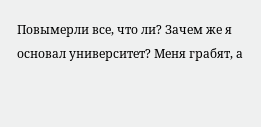Повымерли все, что ли? Зачем же я основал университет? Меня грабят, а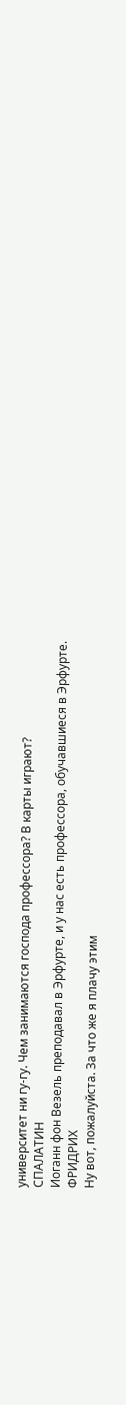университет ни гу-гу. Чем занимаются господа профессора? В карты играют?
СПАЛАТИН
Иоганн фон Везель преподавал в Эрфурте, и у нас есть профессора, обучавшиеся в Эрфурте.
ФРИДРИХ
Ну вот, пожалуйста. За что же я плачу этим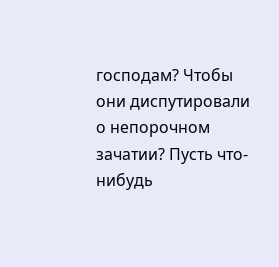господам? Чтобы они диспутировали о непорочном зачатии? Пусть что-нибудь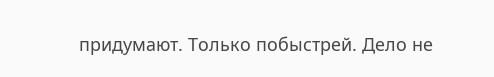придумают. Только побыстрей. Дело не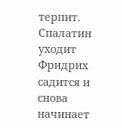терпит.
Спалатин уходит Фридрих садится и снова начинает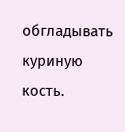обгладывать куриную кость.